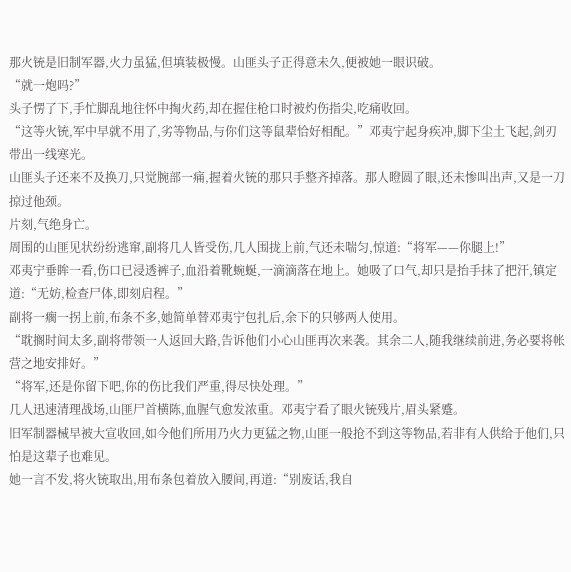那火铳是旧制军器,火力虽猛,但填装极慢。山匪头子正得意未久,便被她一眼识破。
“就一炮吗?”
头子愣了下,手忙脚乱地往怀中掏火药,却在握住枪口时被灼伤指尖,吃痛收回。
“这等火铳,军中早就不用了,劣等物品,与你们这等鼠辈恰好相配。”邓夷宁起身疾冲,脚下尘土飞起,剑刃带出一线寒光。
山匪头子还来不及换刀,只觉腕部一痛,握着火铳的那只手整齐掉落。那人瞪圆了眼,还未惨叫出声,又是一刀掠过他颈。
片刻,气绝身亡。
周围的山匪见状纷纷逃窜,副将几人皆受伤,几人围拢上前,气还未喘匀,惊道:“将军——你腿上!”
邓夷宁垂眸一看,伤口已浸透裤子,血沿着靴蜿蜒,一滴滴落在地上。她吸了口气,却只是抬手抹了把汗,镇定道:“无妨,检查尸体,即刻启程。”
副将一瘸一拐上前,布条不多,她简单替邓夷宁包扎后,余下的只够两人使用。
“耽搁时间太多,副将带领一人返回大路,告诉他们小心山匪再次来袭。其余二人,随我继续前进,务必要将帐营之地安排好。”
“将军,还是你留下吧,你的伤比我们严重,得尽快处理。”
几人迅速清理战场,山匪尸首横陈,血腥气愈发浓重。邓夷宁看了眼火铳残片,眉头紧蹙。
旧军制器械早被大宣收回,如今他们所用乃火力更猛之物,山匪一般抢不到这等物品,若非有人供给于他们,只怕是这辈子也难见。
她一言不发,将火铳取出,用布条包着放入腰间,再道:“别废话,我自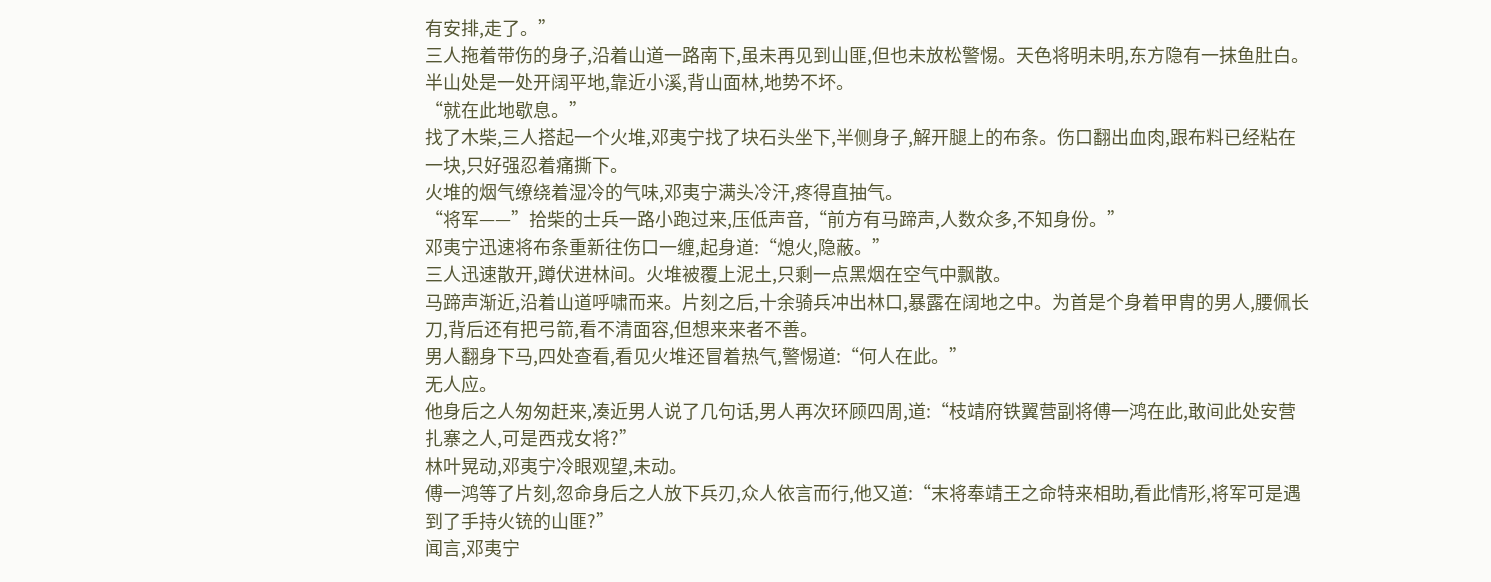有安排,走了。”
三人拖着带伤的身子,沿着山道一路南下,虽未再见到山匪,但也未放松警惕。天色将明未明,东方隐有一抹鱼肚白。
半山处是一处开阔平地,靠近小溪,背山面林,地势不坏。
“就在此地歇息。”
找了木柴,三人搭起一个火堆,邓夷宁找了块石头坐下,半侧身子,解开腿上的布条。伤口翻出血肉,跟布料已经粘在一块,只好强忍着痛撕下。
火堆的烟气缭绕着湿冷的气味,邓夷宁满头冷汗,疼得直抽气。
“将军——”拾柴的士兵一路小跑过来,压低声音,“前方有马蹄声,人数众多,不知身份。”
邓夷宁迅速将布条重新往伤口一缠,起身道:“熄火,隐蔽。”
三人迅速散开,蹲伏进林间。火堆被覆上泥土,只剩一点黑烟在空气中飘散。
马蹄声渐近,沿着山道呼啸而来。片刻之后,十余骑兵冲出林口,暴露在阔地之中。为首是个身着甲胄的男人,腰佩长刀,背后还有把弓箭,看不清面容,但想来来者不善。
男人翻身下马,四处查看,看见火堆还冒着热气,警惕道:“何人在此。”
无人应。
他身后之人匆匆赶来,凑近男人说了几句话,男人再次环顾四周,道:“枝靖府铁翼营副将傅一鸿在此,敢间此处安营扎寨之人,可是西戎女将?”
林叶晃动,邓夷宁冷眼观望,未动。
傅一鸿等了片刻,忽命身后之人放下兵刃,众人依言而行,他又道:“末将奉靖王之命特来相助,看此情形,将军可是遇到了手持火铳的山匪?”
闻言,邓夷宁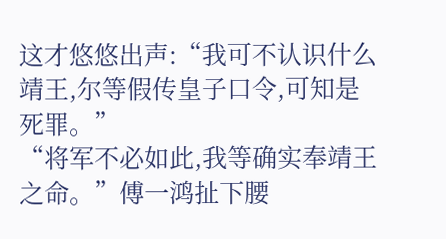这才悠悠出声:“我可不认识什么靖王,尔等假传皇子口令,可知是死罪。”
“将军不必如此,我等确实奉靖王之命。”傅一鸿扯下腰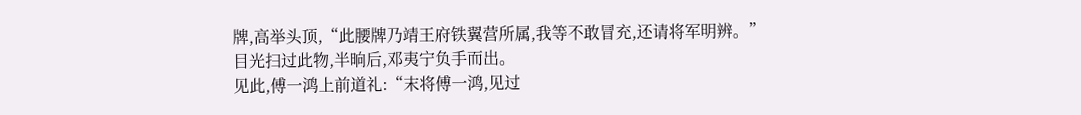牌,高举头顶,“此腰牌乃靖王府铁翼营所属,我等不敢冒充,还请将军明辨。”
目光扫过此物,半晌后,邓夷宁负手而出。
见此,傅一鸿上前道礼:“末将傅一鸿,见过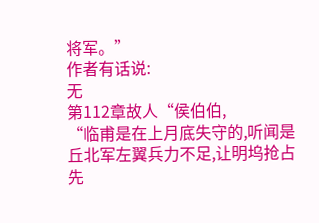将军。”
作者有话说:
无
第112章故人“侯伯伯,
“临甫是在上月底失守的,听闻是丘北军左翼兵力不足,让明坞抢占先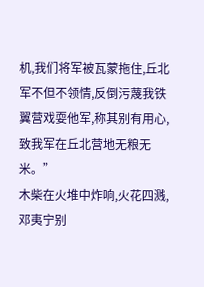机,我们将军被瓦蒙拖住,丘北军不但不领情,反倒污蔑我铁翼营戏耍他军,称其别有用心,致我军在丘北营地无粮无米。”
木柴在火堆中炸响,火花四溅,邓夷宁别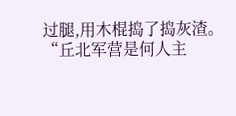过腿,用木棍捣了捣灰渣。
“丘北军营是何人主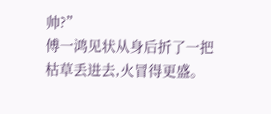帅?”
傅一鸿见状从身后折了一把枯草丢进去,火冒得更盛。